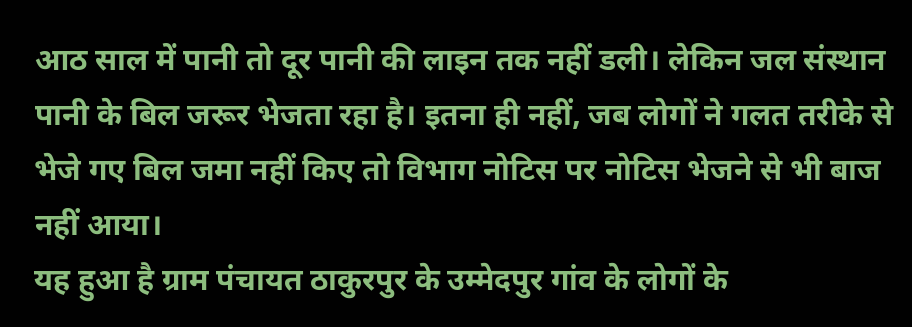आठ साल में पानी तो दूर पानी की लाइन तक नहीं डली। लेकिन जल संस्थान पानी के बिल जरूर भेजता रहा है। इतना ही नहीं, जब लोगों ने गलत तरीके से भेजे गए बिल जमा नहीं किए तो विभाग नोटिस पर नोटिस भेजने से भी बाज नहीं आया।
यह हुआ है ग्राम पंचायत ठाकुरपुर के उम्मेदपुर गांव के लोगों के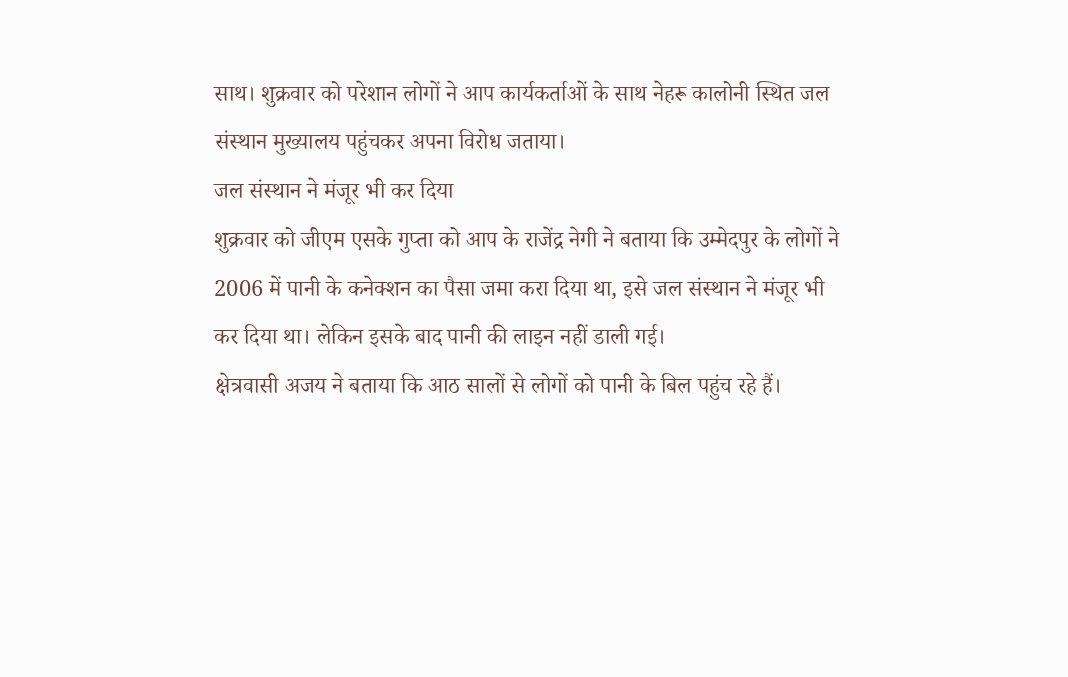साथ। शुक्रवार को परेशान लोगों ने आप कार्यकर्ताओं के साथ नेहरू कालोनी स्थित जल संस्थान मुख्यालय पहुंचकर अपना विरोध जताया।
जल संस्थान ने मंजूर भी कर दिया
शुक्रवार को जीएम एसके गुप्ता को आप के राजेंद्र नेगी ने बताया कि उम्मेदपुर के लोगों ने 2006 में पानी के कनेक्शन का पैसा जमा करा दिया था, इसे जल संस्थान ने मंजूर भी कर दिया था। लेकिन इसके बाद पानी की लाइन नहीं डाली गई।
क्षेत्रवासी अजय ने बताया कि आठ सालों से लोगों को पानी के बिल पहुंच रहे हैं।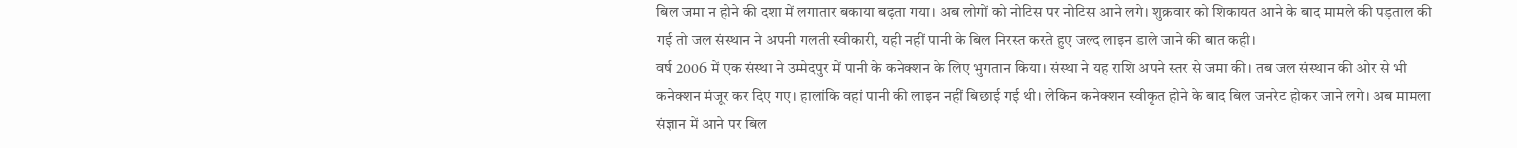बिल जमा न होने की दशा में लगातार बकाया बढ़ता गया। अब लोगों को नोटिस पर नोटिस आने लगे। शुक्रवार को शिकायत आने के बाद मामले की पड़ताल की गई तो जल संस्थान ने अपनी गलती स्वीकारी, यही नहीं पानी के बिल निरस्त करते हुए जल्द लाइन डाले जाने की बात कही।
वर्ष 2006 में एक संस्था ने उम्मेदपुर में पानी के कनेक्शन के लिए भुगतान किया। संस्था ने यह राशि अपने स्तर से जमा की। तब जल संस्थान की ओर से भी कनेक्शन मंजूर कर दिए गए। हालांकि वहां पानी की लाइन नहीं बिछाई गई थी। लेकिन कनेक्शन स्वीकृत होने के बाद बिल जनरेट होकर जाने लगे। अब मामला संज्ञान में आने पर बिल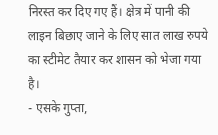निरस्त कर दिए गए हैं। क्षेत्र में पानी की लाइन बिछाए जाने के लिए सात लाख रुपये का स्टीमेट तैयार कर शासन को भेजा गया है।
- एसके गुप्ता,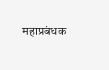महाप्रबंधक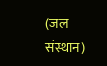(जल संस्थान)